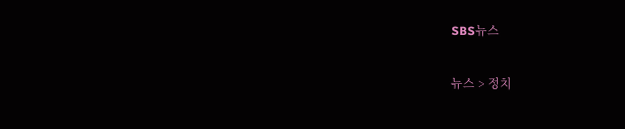SBS뉴스

뉴스 > 정치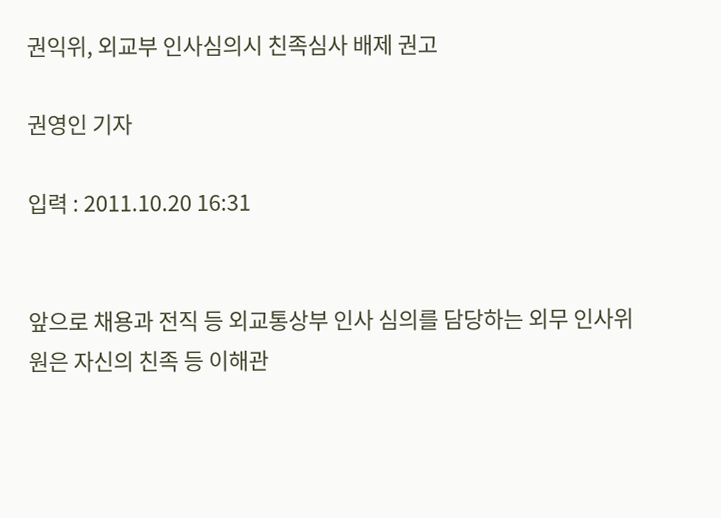권익위, 외교부 인사심의시 친족심사 배제 권고

권영인 기자

입력 : 2011.10.20 16:31


앞으로 채용과 전직 등 외교통상부 인사 심의를 담당하는 외무 인사위원은 자신의 친족 등 이해관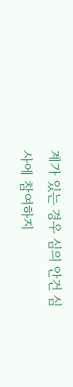계가 있는 경우 심의 안건 심사에 참여하지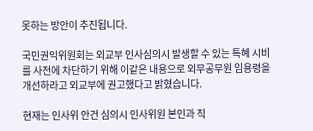못하는 방안이 추진됩니다.

국민권익위원회는 외교부 인사심의시 발생할 수 있는 특혜 시비를 사전에 차단하기 위해 이같은 내용으로 외무공무원 임용령을 개선하라고 외교부에 권고했다고 밝혔습니다.

현재는 인사위 안건 심의시 인사위원 본인과 직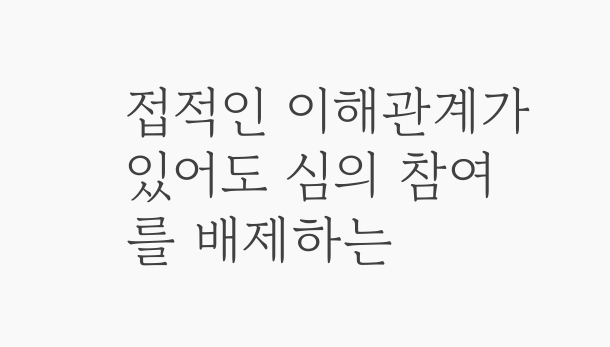접적인 이해관계가 있어도 심의 참여를 배제하는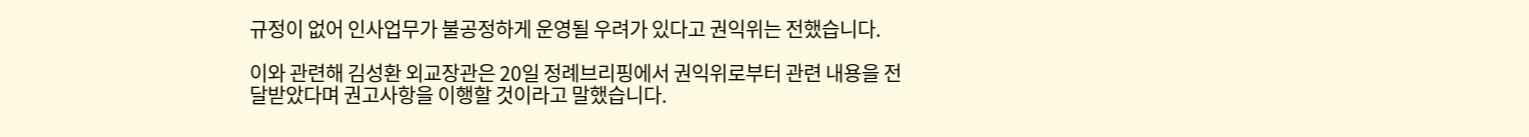규정이 없어 인사업무가 불공정하게 운영될 우려가 있다고 권익위는 전했습니다.

이와 관련해 김성환 외교장관은 20일 정례브리핑에서 권익위로부터 관련 내용을 전달받았다며 권고사항을 이행할 것이라고 말했습니다.